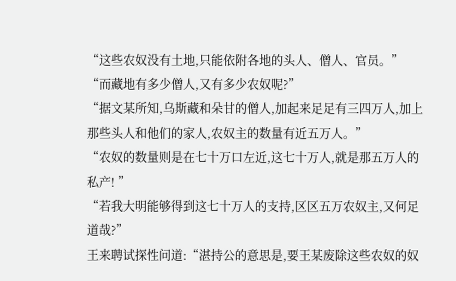“这些农奴没有土地,只能依附各地的头人、僧人、官员。”
“而藏地有多少僧人,又有多少农奴呢?”
“据文某所知,乌斯藏和朵甘的僧人,加起来足足有三四万人,加上那些头人和他们的家人,农奴主的数量有近五万人。”
“农奴的数量则是在七十万口左近,这七十万人,就是那五万人的私产! ”
“若我大明能够得到这七十万人的支持,区区五万农奴主,又何足道哉?”
王来聘试探性问道:“湛持公的意思是,要王某废除这些农奴的奴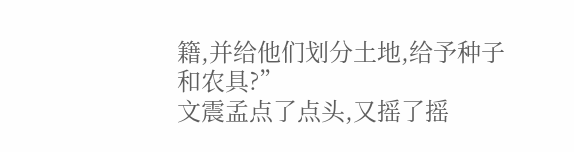籍,并给他们划分土地,给予种子和农具?”
文震孟点了点头,又摇了摇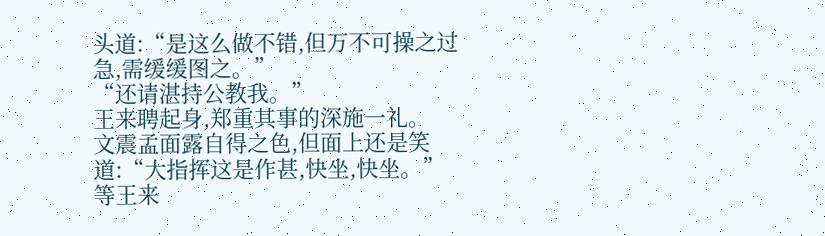头道:“是这么做不错,但万不可操之过急,需缓缓图之。”
“还请湛持公教我。”
王来聘起身,郑重其事的深施一礼。
文震孟面露自得之色,但面上还是笑道:“大指挥这是作甚,快坐,快坐。”
等王来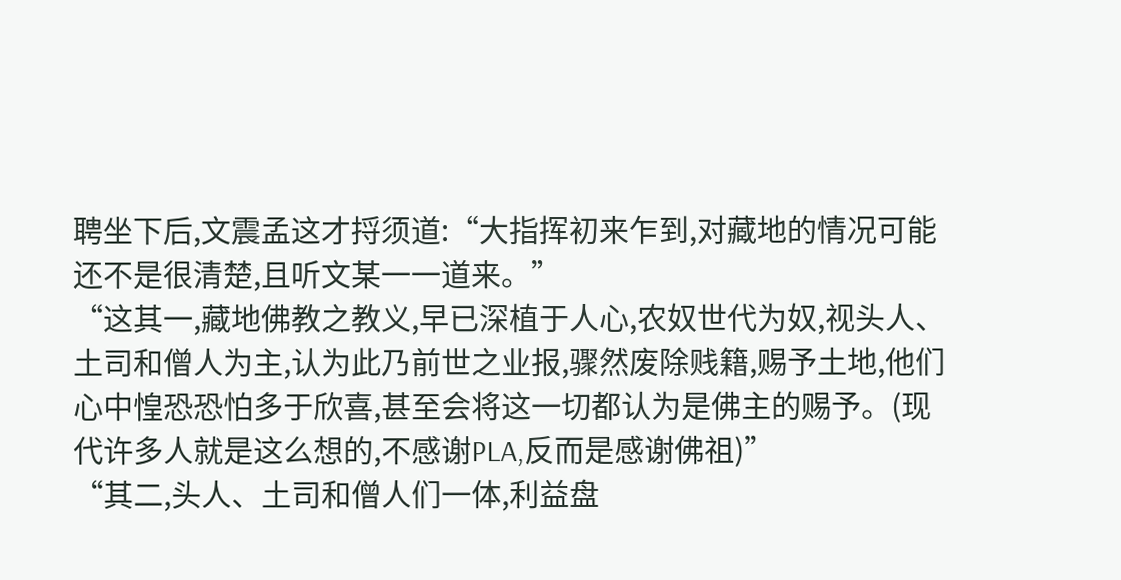聘坐下后,文震孟这才捋须道:“大指挥初来乍到,对藏地的情况可能还不是很清楚,且听文某一一道来。”
“这其一,藏地佛教之教义,早已深植于人心,农奴世代为奴,视头人、土司和僧人为主,认为此乃前世之业报,骤然废除贱籍,赐予土地,他们心中惶恐恐怕多于欣喜,甚至会将这一切都认为是佛主的赐予。(现代许多人就是这么想的,不感谢PLA,反而是感谢佛祖)”
“其二,头人、土司和僧人们一体,利益盘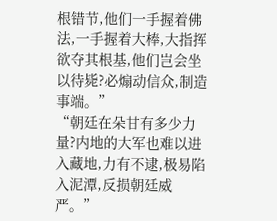根错节,他们一手握着佛法,一手握着大棒,大指挥欲夺其根基,他们岂会坐以待毙?必煽动信众,制造事端。”
“朝廷在朵甘有多少力量?内地的大军也难以进入藏地,力有不逮,极易陷入泥潭,反损朝廷威严。”